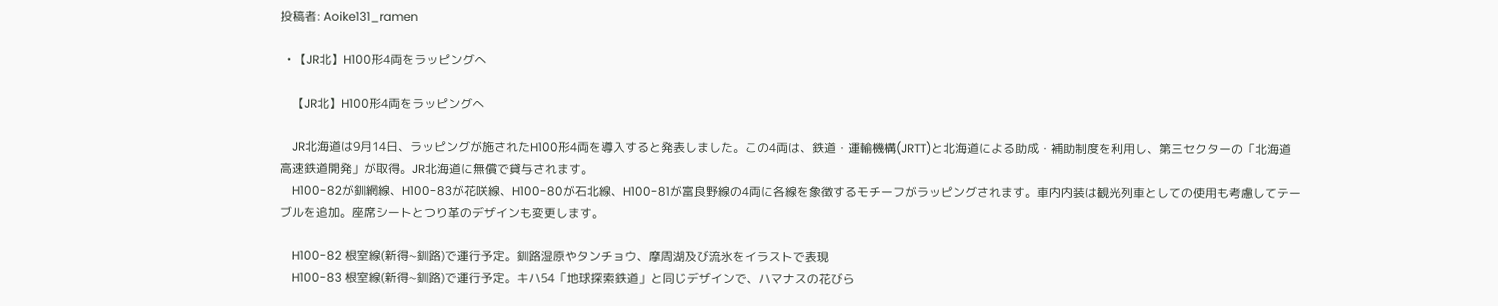投稿者: Aoike131_ramen

  • 【JR北】H100形4両をラッピングへ

    【JR北】H100形4両をラッピングへ

    JR北海道は9月14日、ラッピングが施されたH100形4両を導入すると発表しました。この4両は、鉄道・運輸機構(JRTT)と北海道による助成・補助制度を利用し、第三セクターの「北海道高速鉄道開発」が取得。JR北海道に無償で貸与されます。
    H100-82が釧網線、H100-83が花咲線、H100-80が石北線、H100-81が富良野線の4両に各線を象徴するモチーフがラッピングされます。車内内装は観光列車としての使用も考慮してテーブルを追加。座席シートとつり革のデザインも変更します。

    H100-82 根室線(新得~釧路)で運行予定。釧路湿原やタンチョウ、摩周湖及び流氷をイラストで表現
    H100-83 根室線(新得~釧路)で運行予定。キハ54「地球探索鉄道」と同じデザインで、ハマナスの花びら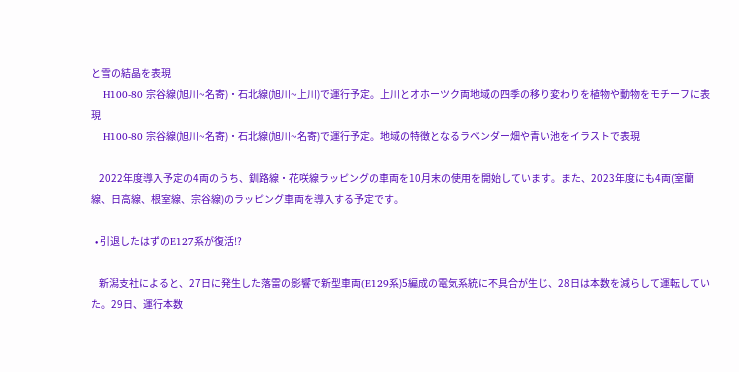と雪の結晶を表現
    H100-80 宗谷線(旭川~名寄)・石北線(旭川~上川)で運行予定。上川とオホーツク両地域の四季の移り変わりを植物や動物をモチーフに表現
    H100-80 宗谷線(旭川~名寄)・石北線(旭川~名寄)で運行予定。地域の特徴となるラベンダー畑や青い池をイラストで表現

    2022年度導入予定の4両のうち、釧路線・花咲線ラッピングの車両を10月末の使用を開始しています。また、2023年度にも4両(室蘭線、日高線、根室線、宗谷線)のラッピング車両を導入する予定です。

  • 引退したはずのE127系が復活!?

    新潟支社によると、27日に発生した落雷の影響で新型車両(E129系)5編成の電気系統に不具合が生じ、28日は本数を減らして運転していた。29日、運行本数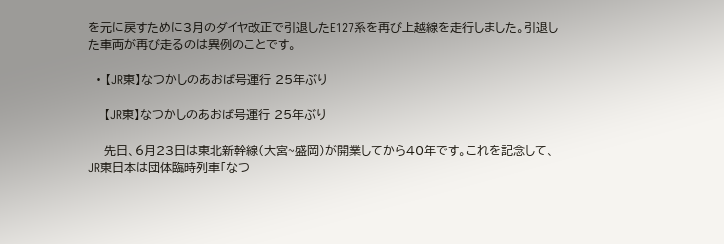を元に戻すために3月のダイヤ改正で引退したE127系を再び上越線を走行しました。引退した車両が再び走るのは異例のことです。

  • 【JR東】なつかしのあおば号運行 25年ぶり

    【JR東】なつかしのあおば号運行 25年ぶり

    先日、6月23日は東北新幹線(大宮~盛岡)が開業してから40年です。これを記念して、JR東日本は団体臨時列車「なつ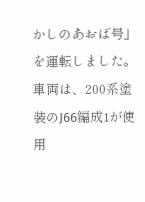かしのあおば号」を運転しました。車両は、200系塗装のJ66編成1が使用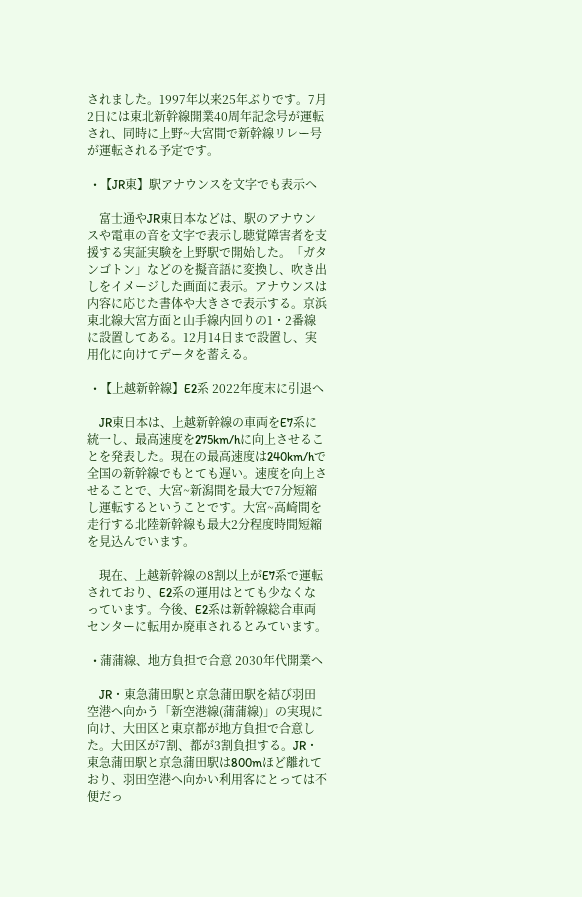されました。1997年以来25年ぶりです。7月2日には東北新幹線開業40周年記念号が運転され、同時に上野~大宮間で新幹線リレー号が運転される予定です。

  • 【JR東】駅アナウンスを文字でも表示へ

    富士通やJR東日本などは、駅のアナウンスや電車の音を文字で表示し聴覚障害者を支援する実証実験を上野駅で開始した。「ガタンゴトン」などのを擬音語に変換し、吹き出しをイメージした画面に表示。アナウンスは内容に応じた書体や大きさで表示する。京浜東北線大宮方面と山手線内回りの1・2番線に設置してある。12月14日まで設置し、実用化に向けてデータを蓄える。

  • 【上越新幹線】E2系 2022年度末に引退へ

    JR東日本は、上越新幹線の車両をE7系に統一し、最高速度を275km/hに向上させることを発表した。現在の最高速度は240km/hで全国の新幹線でもとても遅い。速度を向上させることで、大宮~新潟間を最大で7分短縮し運転するということです。大宮~高崎間を走行する北陸新幹線も最大2分程度時間短縮を見込んでいます。

    現在、上越新幹線の8割以上がE7系で運転されており、E2系の運用はとても少なくなっています。今後、E2系は新幹線総合車両センターに転用か廃車されるとみています。

  • 蒲蒲線、地方負担で合意 2030年代開業へ

    JR・東急蒲田駅と京急蒲田駅を結び羽田空港へ向かう「新空港線(蒲蒲線)」の実現に向け、大田区と東京都が地方負担で合意した。大田区が7割、都が3割負担する。JR・東急蒲田駅と京急蒲田駅は800mほど離れており、羽田空港へ向かい利用客にとっては不便だっ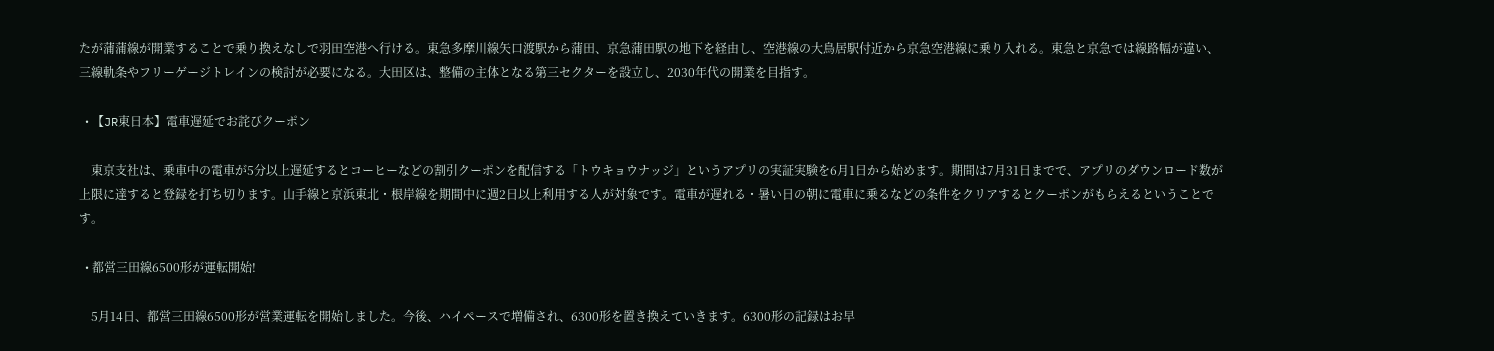たが蒲蒲線が開業することで乗り換えなしで羽田空港へ行ける。東急多摩川線矢口渡駅から蒲田、京急蒲田駅の地下を経由し、空港線の大鳥居駅付近から京急空港線に乗り入れる。東急と京急では線路幅が違い、三線軌条やフリーゲージトレインの検討が必要になる。大田区は、整備の主体となる第三セクターを設立し、2030年代の開業を目指す。

  • 【JR東日本】電車遅延でお詫びクーポン

    東京支社は、乗車中の電車が5分以上遅延するとコーヒーなどの割引クーポンを配信する「トウキョウナッジ」というアプリの実証実験を6月1日から始めます。期間は7月31日までで、アプリのダウンロード数が上限に達すると登録を打ち切ります。山手線と京浜東北・根岸線を期間中に週2日以上利用する人が対象です。電車が遅れる・暑い日の朝に電車に乗るなどの条件をクリアするとクーポンがもらえるということです。

  • 都営三田線6500形が運転開始!

    5月14日、都営三田線6500形が営業運転を開始しました。今後、ハイペースで増備され、6300形を置き換えていきます。6300形の記録はお早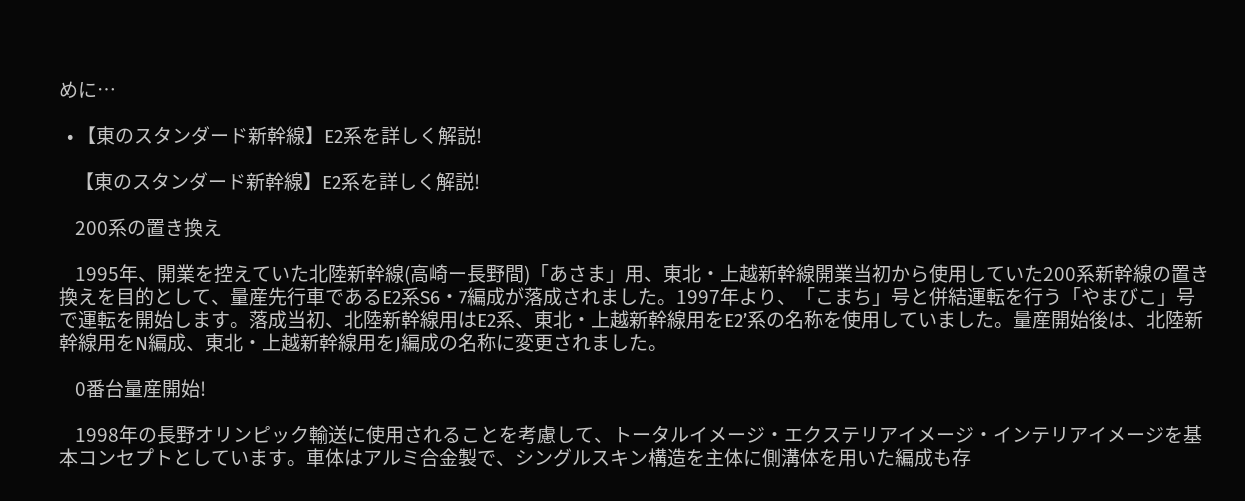めに…

  • 【東のスタンダード新幹線】E2系を詳しく解説!

    【東のスタンダード新幹線】E2系を詳しく解説!

    200系の置き換え

    1995年、開業を控えていた北陸新幹線(高崎ー長野間)「あさま」用、東北・上越新幹線開業当初から使用していた200系新幹線の置き換えを目的として、量産先行車であるE2系S6・7編成が落成されました。1997年より、「こまち」号と併結運転を行う「やまびこ」号で運転を開始します。落成当初、北陸新幹線用はE2系、東北・上越新幹線用をE2’系の名称を使用していました。量産開始後は、北陸新幹線用をN編成、東北・上越新幹線用をJ編成の名称に変更されました。

    0番台量産開始!

    1998年の長野オリンピック輸送に使用されることを考慮して、トータルイメージ・エクステリアイメージ・インテリアイメージを基本コンセプトとしています。車体はアルミ合金製で、シングルスキン構造を主体に側溝体を用いた編成も存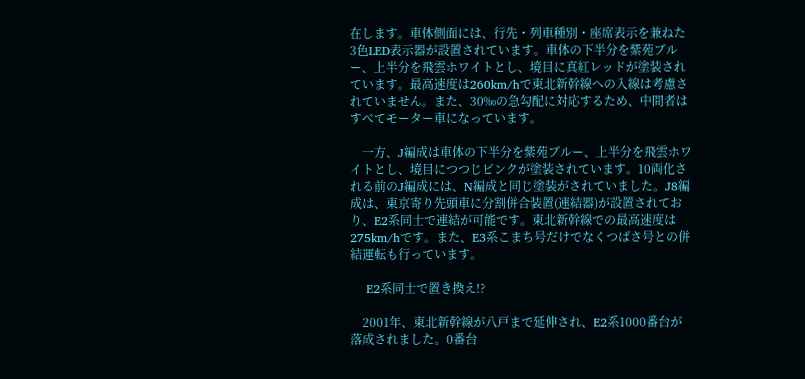在します。車体側面には、行先・列車種別・座席表示を兼ねた3色LED表示器が設置されています。車体の下半分を紫苑ブルー、上半分を飛雲ホワイトとし、境目に真紅レッドが塗装されています。最高速度は260km/hで東北新幹線への入線は考慮されていません。また、30‰の急勾配に対応するため、中間者はすべてモーター車になっています。

    一方、J編成は車体の下半分を紫苑ブルー、上半分を飛雲ホワイトとし、境目につつじピンクが塗装されています。10両化される前のJ編成には、N編成と同じ塗装がされていました。J8編成は、東京寄り先頭車に分割併合装置(連結器)が設置されており、E2系同士で連結が可能です。東北新幹線での最高速度は275km/hです。また、E3系こまち号だけでなくつばさ号との併結運転も行っています。

    E2系同士で置き換え!?

    2001年、東北新幹線が八戸まで延伸され、E2系1000番台が落成されました。0番台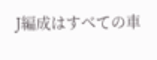J編成はすべての車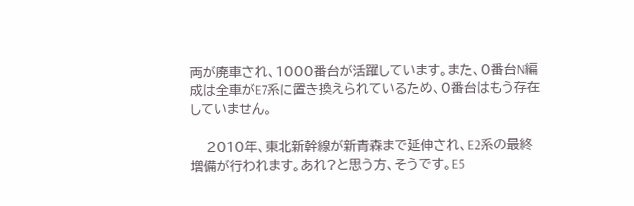両が廃車され、1000番台が活躍しています。また、0番台N編成は全車がE7系に置き換えられているため、0番台はもう存在していません。

    2010年、東北新幹線が新青森まで延伸され、E2系の最終増備が行われます。あれ?と思う方、そうです。E5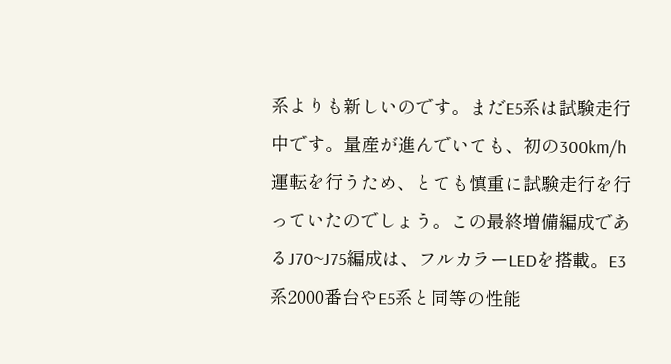系よりも新しいのです。まだE5系は試験走行中です。量産が進んでいても、初の300km/h運転を行うため、とても慎重に試験走行を行っていたのでしょう。この最終増備編成であるJ70~J75編成は、フルカラーLEDを搭載。E3系2000番台やE5系と同等の性能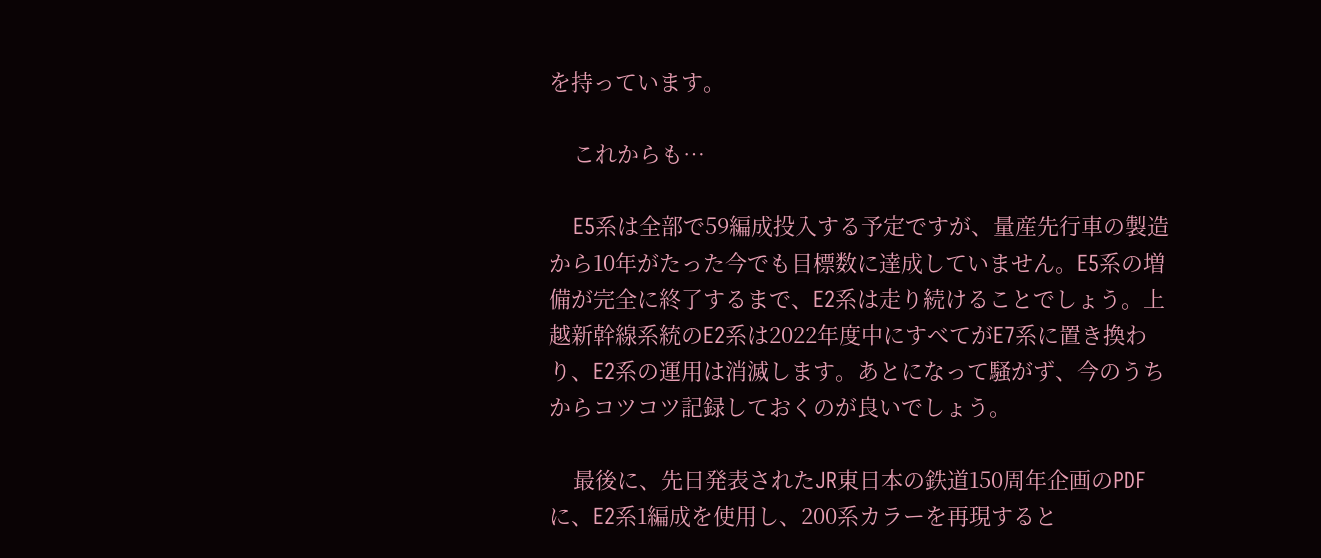を持っています。

    これからも…

    E5系は全部で59編成投入する予定ですが、量産先行車の製造から10年がたった今でも目標数に達成していません。E5系の増備が完全に終了するまで、E2系は走り続けることでしょう。上越新幹線系統のE2系は2022年度中にすべてがE7系に置き換わり、E2系の運用は消滅します。あとになって騒がず、今のうちからコツコツ記録しておくのが良いでしょう。

    最後に、先日発表されたJR東日本の鉄道150周年企画のPDFに、E2系1編成を使用し、200系カラーを再現すると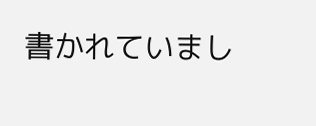書かれていまし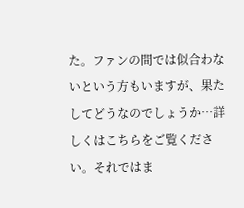た。ファンの間では似合わないという方もいますが、果たしてどうなのでしょうか…詳しくはこちらをご覧ください。それではま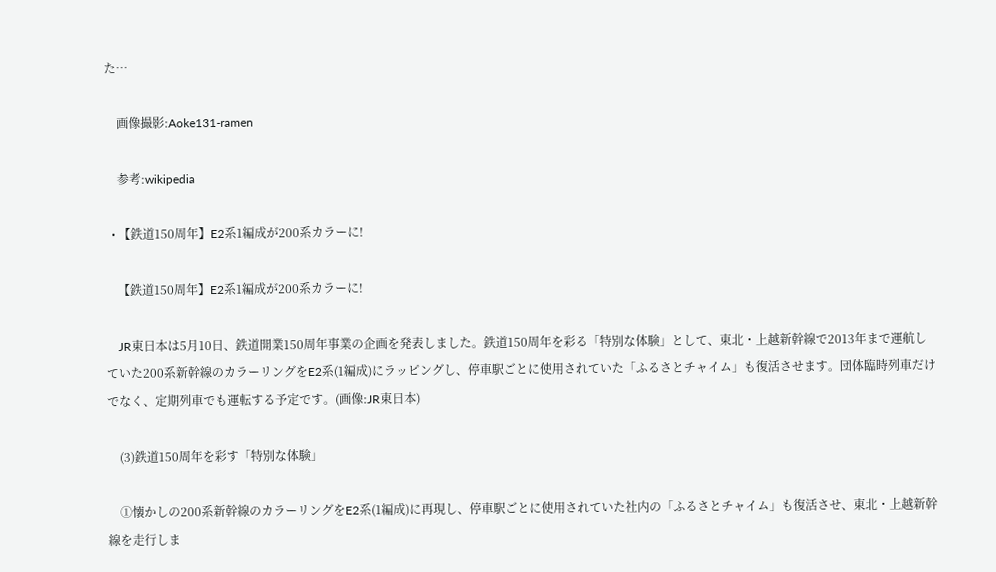た…

    画像撮影:Aoke131-ramen

    参考:wikipedia

  • 【鉄道150周年】E2系1編成が200系カラーに!

    【鉄道150周年】E2系1編成が200系カラーに!

    JR東日本は5月10日、鉄道開業150周年事業の企画を発表しました。鉄道150周年を彩る「特別な体験」として、東北・上越新幹線で2013年まで運航していた200系新幹線のカラーリングをE2系(1編成)にラッピングし、停車駅ごとに使用されていた「ふるさとチャイム」も復活させます。団体臨時列車だけでなく、定期列車でも運転する予定です。(画像:JR東日本)

    (3)鉄道150周年を彩す「特別な体験」

    ①懐かしの200系新幹線のカラーリングをE2系(1編成)に再現し、停車駅ごとに使用されていた社内の「ふるさとチャイム」も復活させ、東北・上越新幹線を走行しま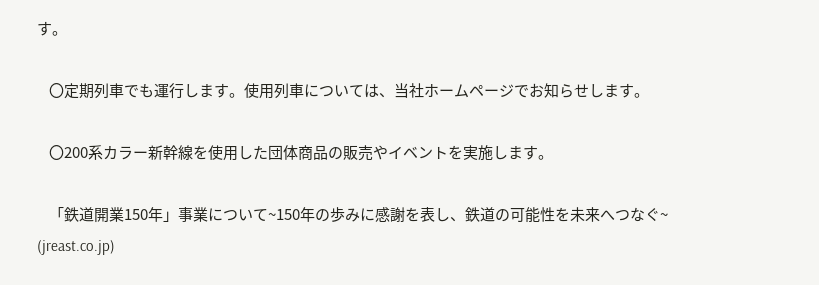す。

    〇定期列車でも運行します。使用列車については、当社ホームページでお知らせします。

    〇200系カラー新幹線を使用した団体商品の販売やイベントを実施します。

    「鉄道開業150年」事業について~150年の歩みに感謝を表し、鉄道の可能性を未来へつなぐ~ (jreast.co.jp)